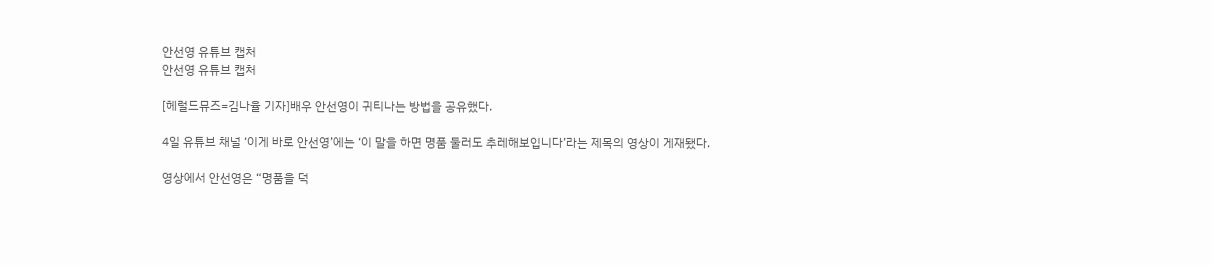안선영 유튜브 캡처
안선영 유튜브 캡처

[헤럴드뮤즈=김나율 기자]배우 안선영이 귀티나는 방법을 공유했다.

4일 유튜브 채널 ‘이게 바로 안선영’에는 ‘이 말을 하면 명품 둘러도 추레해보입니다’라는 제목의 영상이 게재됐다.

영상에서 안선영은 “명품을 덕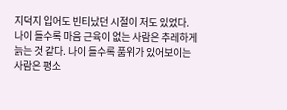지덕지 입어도 빈티났던 시절이 저도 있었다. 나이 들수록 마음 근육이 없는 사람은 추레하게 늙는 것 같다. 나이 들수록 품위가 있어보이는 사람은 평소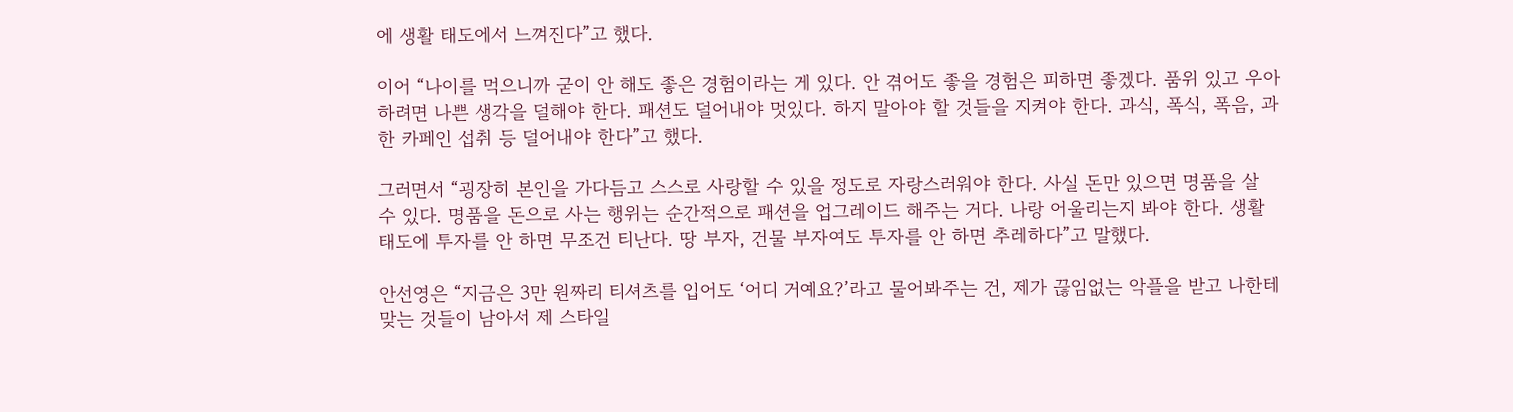에 생활 태도에서 느껴진다”고 했다.

이어 “나이를 먹으니까 굳이 안 해도 좋은 경험이라는 게 있다. 안 겪어도 좋을 경험은 피하면 좋겠다. 품위 있고 우아하려면 나쁜 생각을 덜해야 한다. 패션도 덜어내야 멋있다. 하지 말아야 할 것들을 지켜야 한다. 과식, 폭식, 폭음, 과한 카페인 섭취 등 덜어내야 한다”고 했다.

그러면서 “굉장히 본인을 가다듬고 스스로 사랑할 수 있을 정도로 자랑스러워야 한다. 사실 돈만 있으면 명품을 살 수 있다. 명품을 돈으로 사는 행위는 순간적으로 패션을 업그레이드 해주는 거다. 나랑 어울리는지 봐야 한다. 생활 태도에 투자를 안 하면 무조건 티난다. 땅 부자, 건물 부자여도 투자를 안 하면 추레하다”고 말했다.

안선영은 “지금은 3만 원짜리 티셔츠를 입어도 ‘어디 거예요?’라고 물어봐주는 건, 제가 끊임없는 악플을 받고 나한테 맞는 것들이 남아서 제 스타일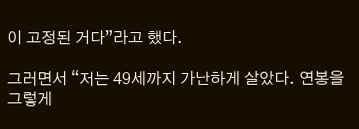이 고정된 거다”라고 했다.

그러면서 “저는 49세까지 가난하게 살았다. 연봉을 그렇게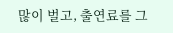많이 벌고, 출연료를 그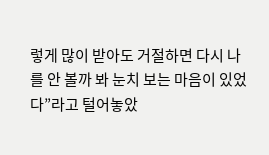렇게 많이 받아도 거절하면 다시 나를 안 볼까 봐 눈치 보는 마음이 있었다”라고 털어놓았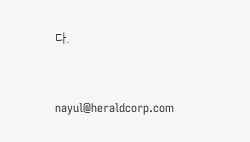다.


nayul@heraldcorp.com